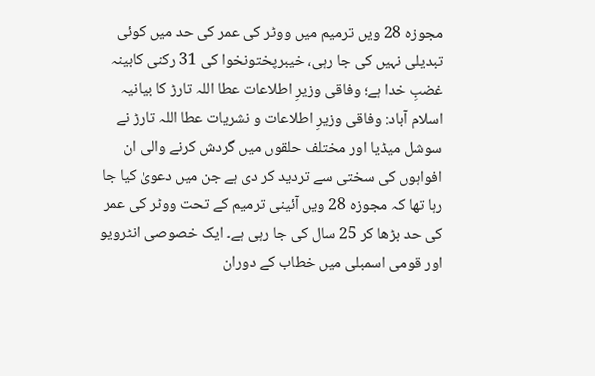مجوزہ 28 ویں ترمیم میں ووٹر کی عمر کی حد میں کوئی تبدیلی نہیں کی جا رہی، خیبرپختونخوا کی 31 رکنی کابینہ غضبِ خدا ہے؛ وفاقی وزیرِ اطلاعات عطا اللہ تارڑ کا بیانیہ
اسلام آباد: وفاقی وزیرِ اطلاعات و نشریات عطا اللہ تارڑ نے سوشل میڈیا اور مختلف حلقوں میں گردش کرنے والی ان افواہوں کی سختی سے تردید کر دی ہے جن میں دعویٰ کیا جا رہا تھا کہ مجوزہ 28 ویں آئینی ترمیم کے تحت ووٹر کی عمر کی حد بڑھا کر 25 سال کی جا رہی ہے۔ ایک خصوصی انٹرویو اور قومی اسمبلی میں خطاب کے دوران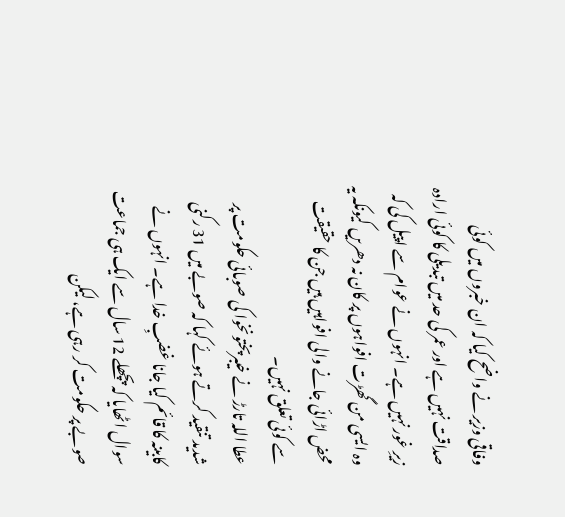وفاقی وزیر نے واضح کیا کہ ان خبروں میں کوئی صداقت نہیں ہے اور عمر کی حد میں تبدیلی کا کوئی ارادہ زیرِ غور نہیں ہے۔ انہوں نے عوام سے اپیل کی کہ وہ ایسی من گھڑت افواہوں پر کان نہ دھریں کیونکہ یہ محض اڑائی جانے والی افواہیں ہیں جن کا حقیقت سے کوئی تعلق نہیں۔
عطا اللہ تارڑ نے خیبرپختونخوا کی صوبائی حکومت پر شدید تنقید کرتے ہوئے کہا کہ صوبے میں 31 رکنی کابینہ کا قائم کیا جانا غضبِ خدا ہے۔ انہوں نے سوال اٹھایا کہ پچھلے 12 سال سے ایک ہی جماعت صوبے پر حکومت کر رہی ہے، لیکن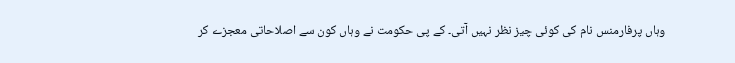وہاں پرفارمنس نام کی کوئی چیز نظر نہیں آتی۔ کے پی حکومت نے وہاں کون سے اصلاحاتی معجزے کر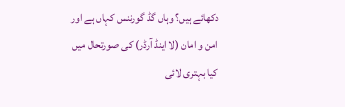دکھائے ہیں؟ وہاں گڈ گورننس کہاں ہے اور امن و امان (لا اینڈ آرڈر) کی صورتحال میں کیا بہتری لائی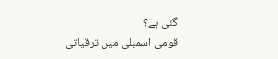گئی ہے؟
قومی اسمبلی میں ترقیاتی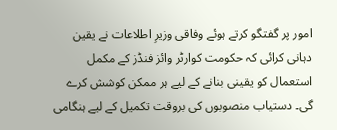امور پر گفتگو کرتے ہوئے وفاقی وزیرِ اطلاعات نے یقین دہانی کرائی کہ حکومت کوارٹر وائز فنڈز کے مکمل استعمال کو یقینی بنانے کے لیے ہر ممکن کوشش کرے گی۔ دستیاب منصوبوں کی بروقت تکمیل کے لیے ہنگامی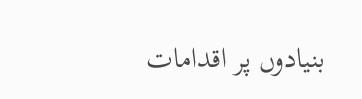بنیادوں پر اقدامات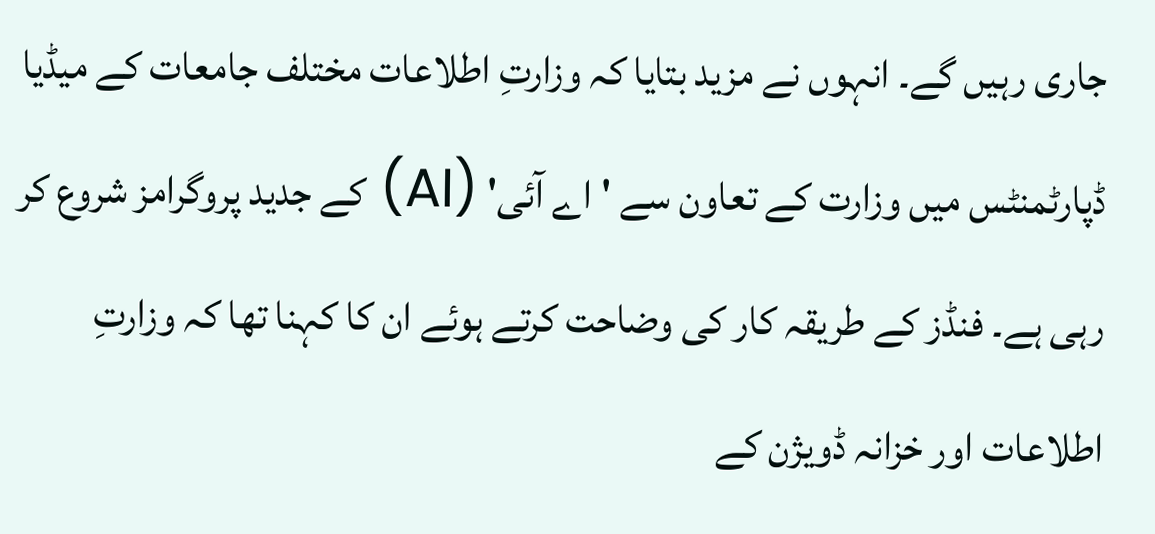جاری رہیں گے۔ انہوں نے مزید بتایا کہ وزارتِ اطلاعات مختلف جامعات کے میڈیا ڈپارٹمنٹس میں وزارت کے تعاون سے 'اے آئی' (AI) کے جدید پروگرامز شروع کر رہی ہے۔ فنڈز کے طریقہ کار کی وضاحت کرتے ہوئے ان کا کہنا تھا کہ وزارتِ اطلاعات اور خزانہ ڈویژن کے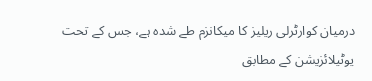درمیان کوارٹرلی ریلیز کا میکانزم طے شدہ ہے، جس کے تحت یوٹیلائزیشن کے مطابق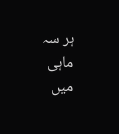ہر سہ ماہی میں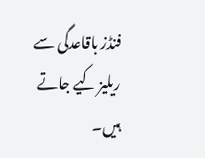فنڈز باقاعدگی سے ریلیز کیے جاتے ہیں۔